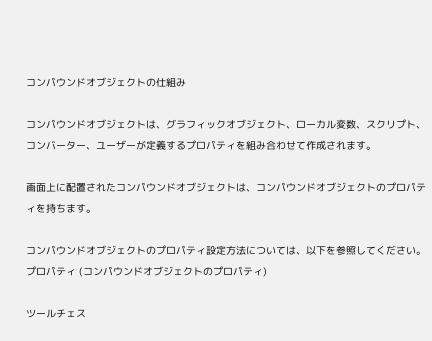コンパウンドオブジェクトの仕組み

コンパウンドオブジェクトは、グラフィックオブジェクト、ローカル変数、スクリプト、コンバーター、ユーザーが定義するプロパティを組み合わせて作成されます。

画面上に配置されたコンパウンドオブジェクトは、コンパウンドオブジェクトのプロパティを持ちます。

コンパウンドオブジェクトのプロパティ設定方法については、以下を参照してください。
プロパティ (コンパウンドオブジェクトのプロパティ)

ツールチェス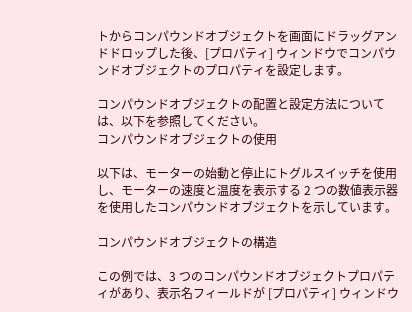トからコンパウンドオブジェクトを画面にドラッグアンドドロップした後、[プロパティ] ウィンドウでコンパウンドオブジェクトのプロパティを設定します。

コンパウンドオブジェクトの配置と設定方法については、以下を参照してください。
コンパウンドオブジェクトの使用

以下は、モーターの始動と停止にトグルスイッチを使用し、モーターの速度と温度を表示する 2 つの数値表示器を使用したコンパウンドオブジェクトを示しています。

コンパウンドオブジェクトの構造

この例では、3 つのコンパウンドオブジェクトプロパティがあり、表示名フィールドが [プロパティ] ウィンドウ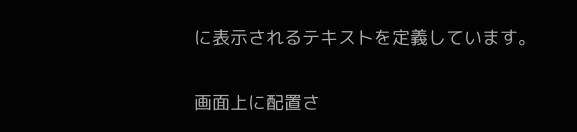に表示されるテキストを定義しています。

画面上に配置さ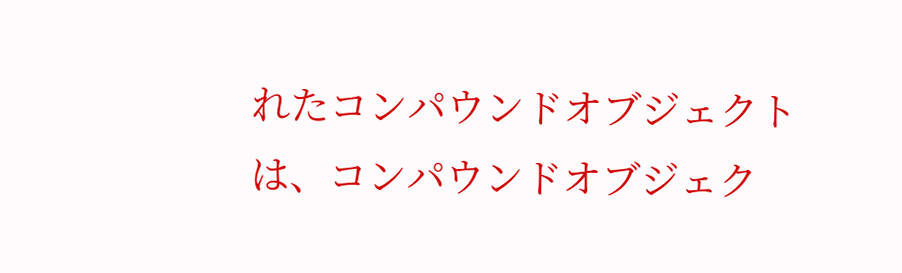れたコンパウンドオブジェクトは、コンパウンドオブジェク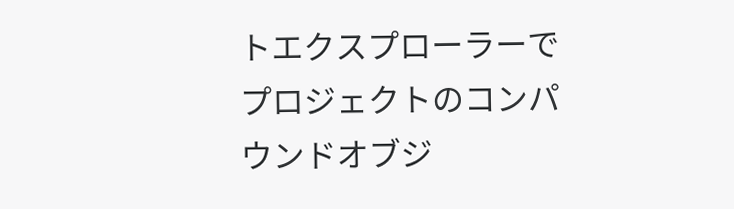トエクスプローラーでプロジェクトのコンパウンドオブジ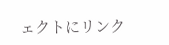ェクトにリンク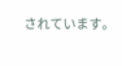されています。